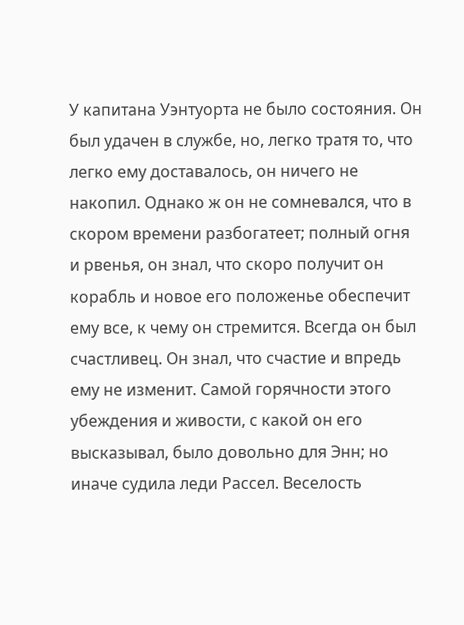У капитана Уэнтуорта не было состояния. Он был удачен в службе, но, легко тратя то, что легко ему доставалось, он ничего не накопил. Однако ж он не сомневался, что в скором времени разбогатеет; полный огня и рвенья, он знал, что скоро получит он корабль и новое его положенье обеспечит ему все, к чему он стремится. Всегда он был счастливец. Он знал, что счастие и впредь ему не изменит. Самой горячности этого убеждения и живости, с какой он его высказывал, было довольно для Энн; но иначе судила леди Рассел. Веселость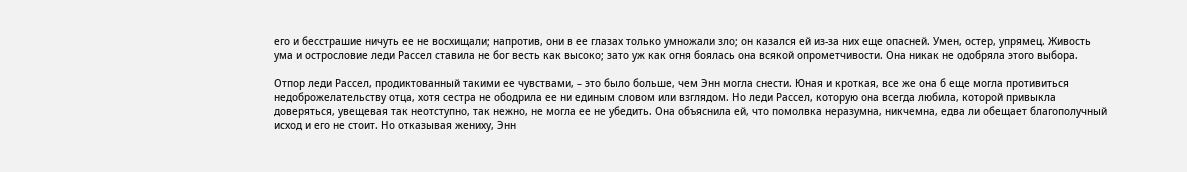его и бесстрашие ничуть ее не восхищали; напротив, они в ее глазах только умножали зло; он казался ей из-за них еще опасней. Умен, остер, упрямец. Живость ума и острословие леди Рассел ставила не бог весть как высоко; зато уж как огня боялась она всякой опрометчивости. Она никак не одобряла этого выбора.

Отпор леди Рассел, продиктованный такими ее чувствами, – это было больше, чем Энн могла снести. Юная и кроткая, все же она б еще могла противиться недоброжелательству отца, хотя сестра не ободрила ее ни единым словом или взглядом. Но леди Рассел, которую она всегда любила, которой привыкла доверяться, увещевая так неотступно, так нежно, не могла ее не убедить. Она объяснила ей, что помолвка неразумна, никчемна, едва ли обещает благополучный исход и его не стоит. Но отказывая жениху, Энн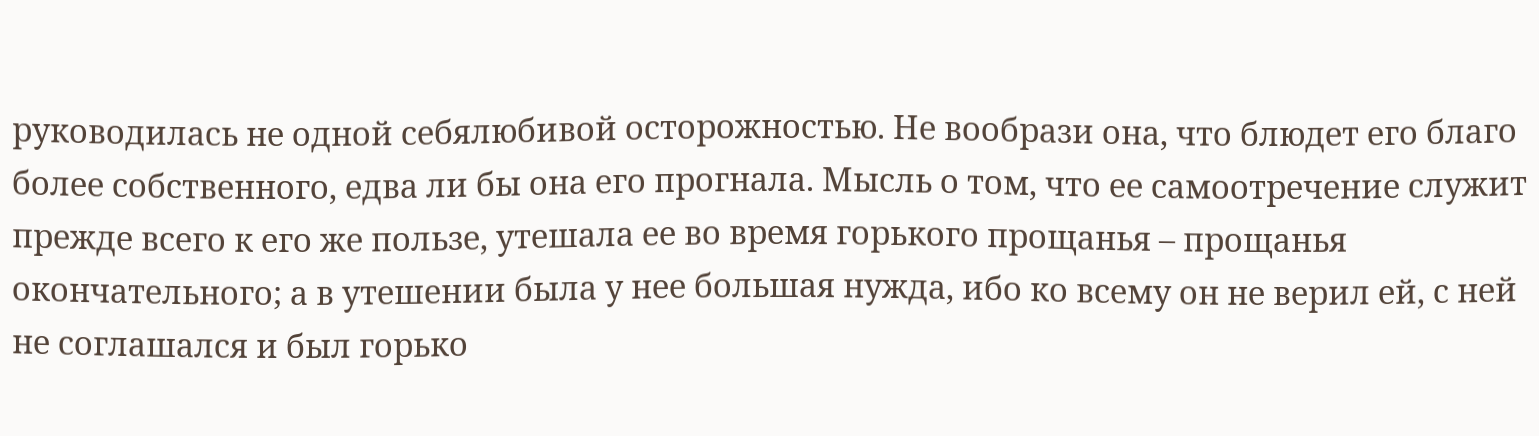руководилась не одной себялюбивой осторожностью. Не вообрази она, что блюдет его благо более собственного, едва ли бы она его прогнала. Мысль о том, что ее самоотречение служит прежде всего к его же пользе, утешала ее во время горького прощанья – прощанья окончательного; а в утешении была у нее большая нужда, ибо ко всему он не верил ей, с ней не соглашался и был горько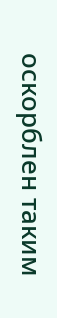оскорблен таким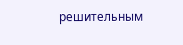решительным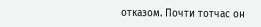отказом. Почти тотчас он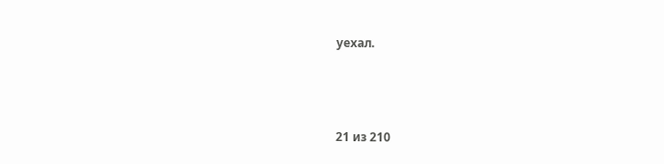уехал.



21 из 210